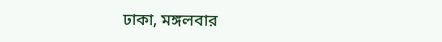ঢাকা, মঙ্গলবার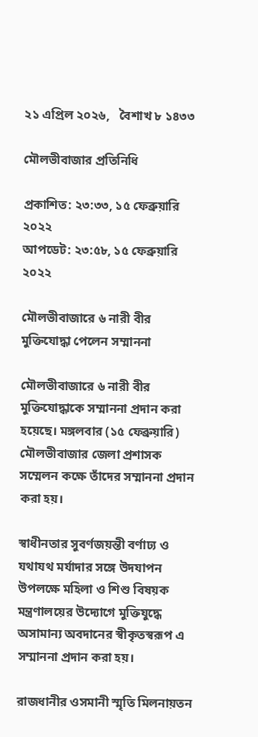২১ এপ্রিল ২০২৬,   বৈশাখ ৮ ১৪৩৩

মৌলভীবাজার প্রতিনিধি

প্রকাশিত: ২৩:৩৩, ১৫ ফেব্রুয়ারি ২০২২
আপডেট: ২৩:৫৮, ১৫ ফেব্রুয়ারি ২০২২

মৌলভীবাজারে ৬ নারী বীর মুক্তিযোদ্ধা পেলেন সম্মাননা

মৌলভীবাজারে ৬ নারী বীর মুক্তিযোদ্ধাকে সম্মাননা প্রদান করা হয়েছে। মঙ্গলবার (১৫ ফেব্রুয়ারি) মৌলভীবাজার জেলা প্রশাসক সম্মেলন কক্ষে তাঁদের সম্মাননা প্রদান করা হয়।

স্বাধীনতার সুবর্ণজয়ন্তী বর্ণাঢ্য ও যথাযথ মর্যাদার সঙ্গে উদযাপন উপলক্ষে মহিলা ও শিশু বিষয়ক মন্ত্রণালয়ের উদ্যোগে মুক্তিযুদ্ধে অসামান্য অবদানের স্বীকৃতস্বরূপ এ সম্মাননা প্রদান করা হয়।

রাজধানীর ওসমানী স্মৃতি মিলনায়তন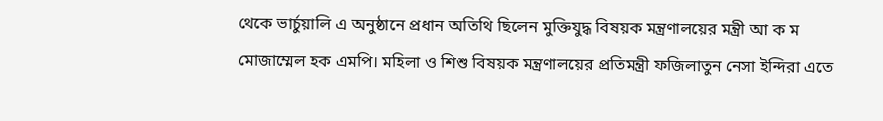থেকে ভার্চুয়ালি এ অনুষ্ঠানে প্রধান অতিথি ছিলেন মুক্তিযুদ্ধ বিষয়ক মন্ত্রণালয়ের মন্ত্রী আ ক ম মোজাম্মেল হক এমপি। মহিলা ও শিশু বিষয়ক মন্ত্রণালয়ের প্রতিমন্ত্রী ফজিলাতুন নেসা ইন্দিরা এতে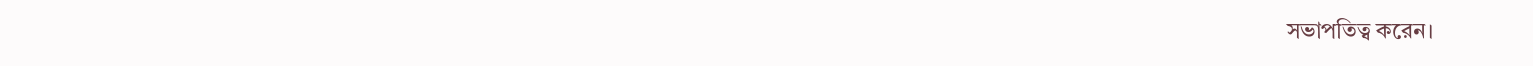সভাপতিত্ব করেন।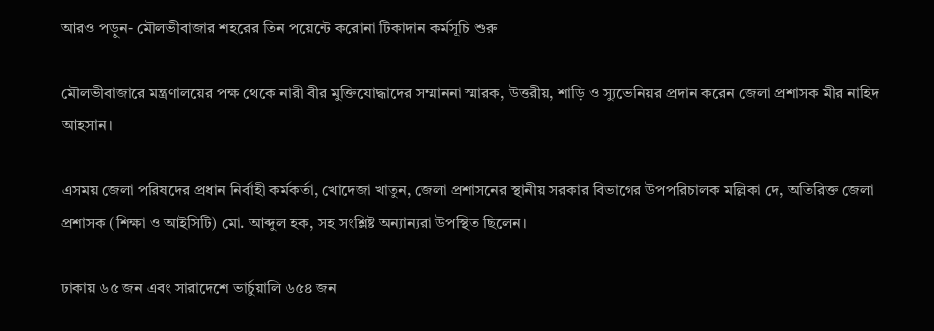আরও পড়ুন- মৌলভীবাজার শহরের তিন পয়েন্টে করোনা টিকাদান কর্মসূচি শুরু

মৌলভীবাজারে মন্ত্রণালয়ের পক্ষ থেকে নারী বীর মুক্তিযোদ্ধাদের সম্মাননা স্মারক, উত্তরীয়, শাড়ি ও স্যুভেনিয়র প্রদান করেন জেলা প্রশাসক মীর নাহিদ আহসান।

এসময় জেলা পরিষদের প্রধান নির্বাহী কর্মকর্তা, খোদেজা খাতুন, জেলা প্রশাসনের স্থানীয় সরকার বিভাগের উপপরিচালক মল্লিকা দে, অতিরিক্ত জেলা প্রশাসক (শিক্ষা ও আইসিটি) মো. আব্দুল হক, সহ সংশ্লিষ্ট অন্যান্যরা উপস্থিত ছিলেন।

ঢাকায় ৬৫ জন এবং সারাদেশে ভার্চুয়ালি ৬৫৪ জন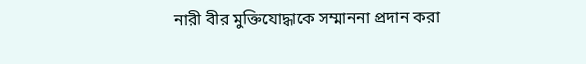নারী বীর মুক্তিযোদ্ধাকে সম্মাননা প্রদান করা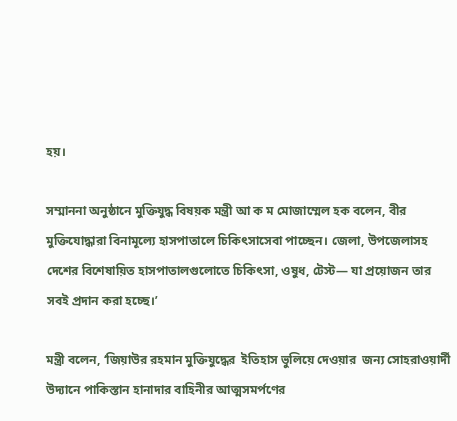হয়।

সম্মাননা অনুষ্ঠানে মুক্তিযুদ্ধ বিষয়ক মন্ত্রী আ ক ম মোজাম্মেল হক বলেন, বীর মুক্তিযোদ্ধারা বিনামূল্যে হাসপাতালে চিকিৎসাসেবা পাচ্ছেন। জেলা, উপজেলাসহ দেশের বিশেষায়িত হাসপাতালগুলোতে চিকিৎসা, ওষুধ, টেস্ট— যা প্রয়োজন তার সবই প্রদান করা হচ্ছে।’

মন্ত্রী বলেন, ‘জিয়াউর রহমান মুক্তিযুদ্ধের  ইতিহাস ভুলিয়ে দেওয়ার  জন্য সোহরাওয়ার্দী উদ্যানে পাকিস্তান হানাদার বাহিনীর আত্মসমর্পণের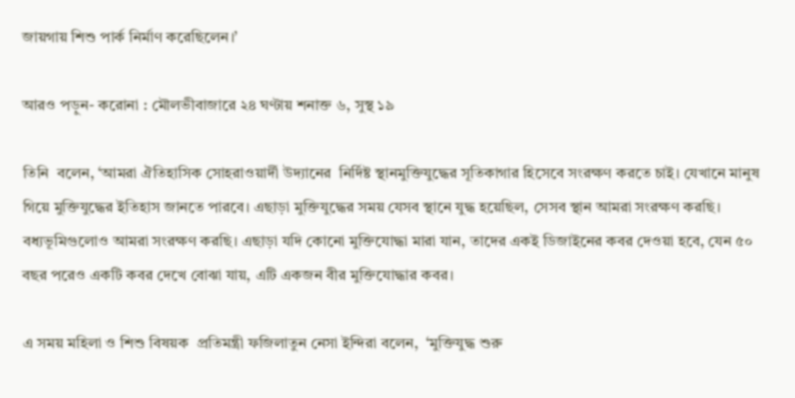জায়গায় শিশু পার্ক নির্মাণ করেছিলেন।’

আরও পড়ুন- করোনা : মৌলভীবাজারে ২৪ ঘণ্টায় শনাক্ত ৬, সুস্থ ১৯

তিনি  বলেন, ‘আমরা ঐতিহাসিক সোহরাওয়ার্দী উদ্যানের  নির্দিষ্ট স্থানমুক্তিযুদ্ধের সূতিকাগার হিসেবে সংরক্ষণ করতে চাই। যেখানে মানুষ গিয়ে মুক্তিযুদ্ধের ইতিহাস জানতে পারবে। এছাড়া মুক্তিযুদ্ধের সময় যেসব স্থানে যুদ্ধ হয়েছিল, সেসব স্থান আমরা সংরক্ষণ করছি। বধ্যভূমিগুলোও আমরা সংরক্ষণ করছি। এছাড়া যদি কোনো মুক্তিযোদ্ধা মারা যান, তাদের একই ডিজাইনের কবর দেওয়া হবে, যেন ৫০ বছর পরেও একটি কবর দেখে বোঝা যায়, এটি একজন বীর মুক্তিযোদ্ধার কবর।

এ সময় মহিলা ও শিশু বিষয়ক  প্রতিমন্ত্রী ফজিলাতুন নেসা ইন্দিরা বলেন,  ‘মুক্তিযুদ্ধ শুরু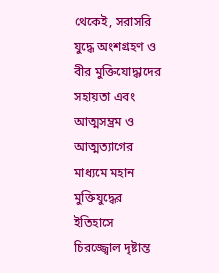থেকেই, সরাসরি যুদ্ধে অংশগ্রহণ ও বীর মুক্তিযোদ্ধাদের সহায়তা এবং আত্মসম্ভ্রম ও আত্মত্যাগের মাধ্যমে মহান মুক্তিযুদ্ধের ইতিহাসে চিরজ্জ্বোল দৃষ্টান্ত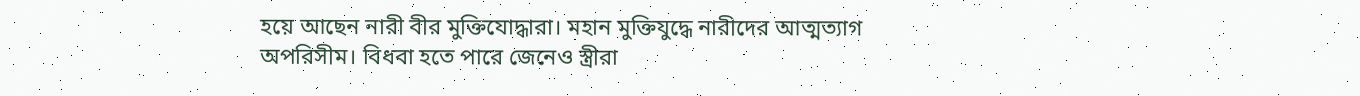হয়ে আছেন নারী বীর মুক্তিযোদ্ধারা। মহান মুক্তিযুদ্ধে নারীদের আত্মত্যাগ অপরিসীম। বিধবা হতে পারে জেনেও স্ত্রীরা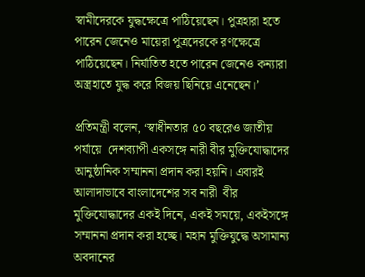স্বামীদেরকে যুদ্ধক্ষেত্রে পাঠিয়েছেন। পুত্রহারা হতে পারেন জেনেও মায়েরা পুত্রদেরকে রণক্ষেত্রে পাঠিয়েছেন। নির্যাতিত হতে পারেন জেনেও কন্যারা অস্ত্রহাতে যুদ্ধ করে বিজয় ছিনিয়ে এনেছেন।’

প্রতিমন্ত্রী বলেন, ‘স্বাধীনতার ৫০ বছরেও জাতীয় পর্যায়ে  দেশব্যাপী একসঙ্গে নারী বীর মুক্তিযোদ্ধাদের আনুষ্ঠানিক সম্মাননা প্রদান করা হয়নি। এবারই আলাদাভাবে বাংলাদেশের সব নারী  বীর মুক্তিযোদ্ধাদের একই দিনে, একই সময়ে, একইসঙ্গে সম্মাননা প্রদান করা হচ্ছে। মহান মুক্তিযুদ্ধে অসামান্য অবদানের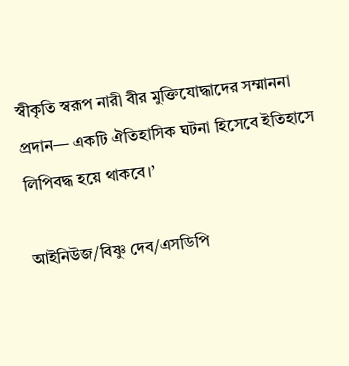স্বীকৃতি স্বরূপ নারী বীর মুক্তিযোদ্ধাদের সম্মাননা প্রদান— একটি ঐতিহাসিক ঘটনা হিসেবে ইতিহাসে লিপিবদ্ধ হয়ে থাকবে।’

আইনিউজ/বিষ্ণু দেব/এসডিপি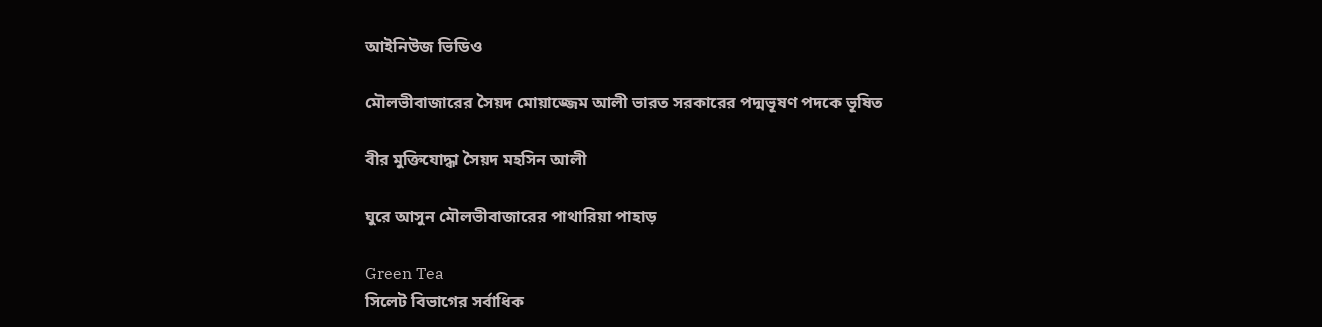আইনিউজ ভিডিও

মৌলভীবাজারের সৈয়দ মোয়াজ্জেম আলী ভারত সরকারের পদ্মভূষণ পদকে ভূষিত

বীর মুক্তিযোদ্ধা সৈয়দ মহসিন আলী

ঘুরে আসুন মৌলভীবাজারের পাথারিয়া পাহাড়

Green Tea
সিলেট বিভাগের সর্বাধিক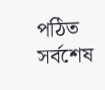পঠিত
সর্বশেষ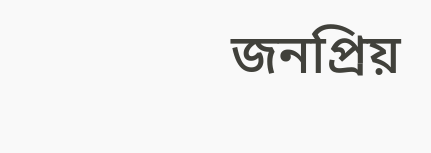জনপ্রিয়